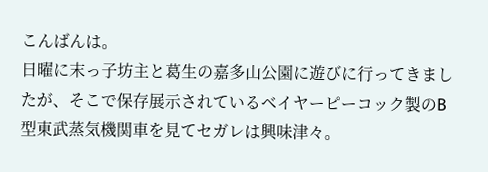こんばんは。
日曜に末っ子坊主と葛生の嘉多山公園に遊びに行ってきましたが、そこで保存展示されているベイヤーピーコック製のB型東武蒸気機関車を見てセガレは興味津々。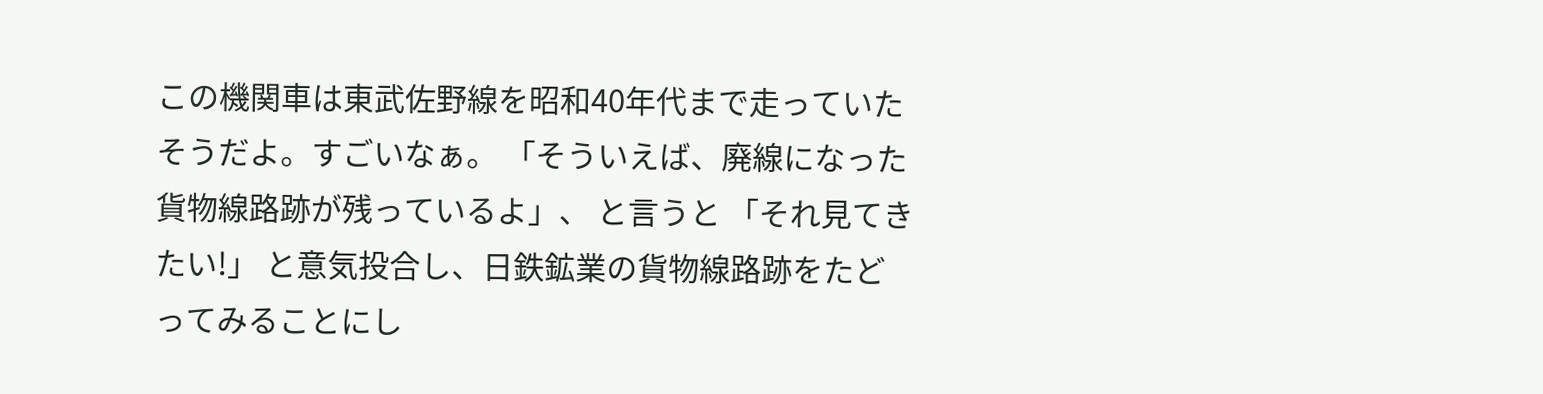この機関車は東武佐野線を昭和40年代まで走っていたそうだよ。すごいなぁ。 「そういえば、廃線になった貨物線路跡が残っているよ」、 と言うと 「それ見てきたい!」 と意気投合し、日鉄鉱業の貨物線路跡をたどってみることにし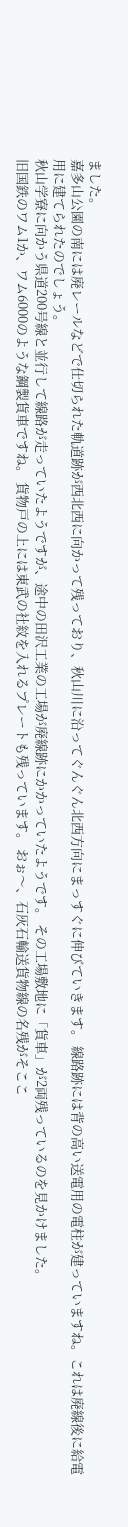ました。
嘉多山公園の南には廃レールなどで仕切られた軌道跡が西北西に向かって残っており、秋山川に沿ってぐんぐん北西方向にまっすぐに伸びていきます。 線路跡には背の高い送電用の電柱が建っていますね。これは廃線後に給電用に建てられたのでしょう。
秋山学寮に向かう県道200号線と並行して線路が走っていたようですが、途中の田沢工業の工場が廃線跡にかかっていたようです。 その工場敷地に「貨車」が2両残っているのを見かけました。
旧国鉄のワム1か、ワム6000のような鋼製貨車ですね。 貨物戸の上には東武の社紋を入れるプレートも残っています。 おぉ〜、石灰石輸送貨物線の名残がそここ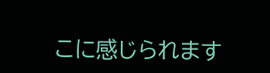こに感じられます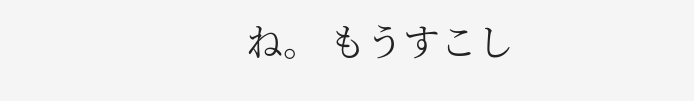ね。 もうすこし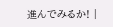進んでみるか! |